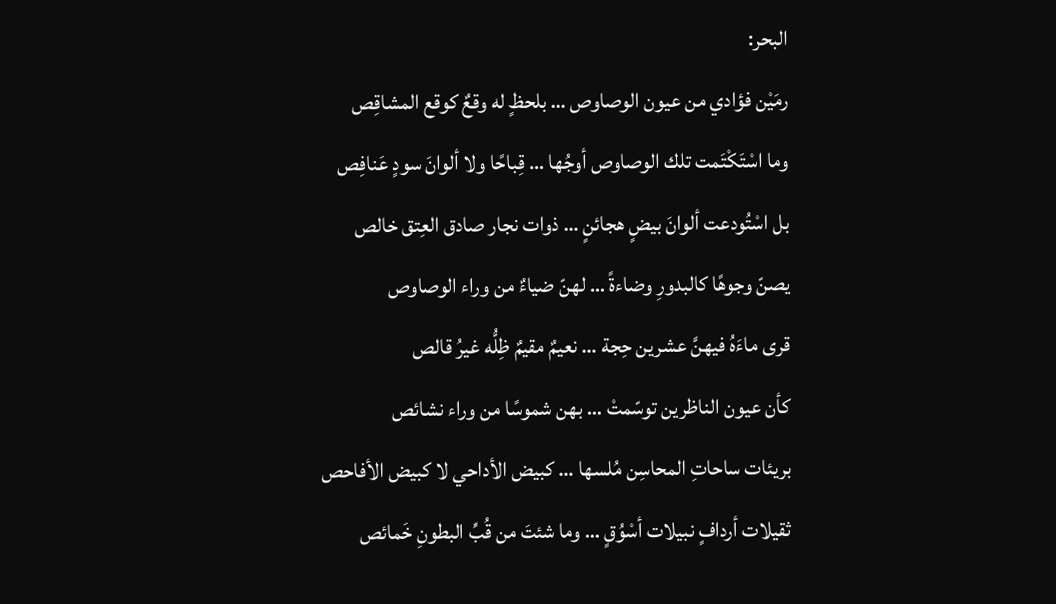البحر:
رمَيْن فؤادي من عيون الوصاوص … بلحظٍ له وقعٌ كوقع المشاقِص
وما اسْتَكْتَمت تلك الوصاوص أوجُها … قِباحًا ولا ألوانَ سودٍ عَنافِص
بل اسْتُودعت ألوانَ بيضٍ هجائنٍ … ذوات نجار صادق العِتق خالص
يصنّ وجوهًا كالبدورِ وضاءةً … لهنّ ضياءٌ من وراء الوصاوص
قرى ماءَهُ فيهنَّ عشرين حِجة … نعيمٌ مقيمٌ ظِلُّه غيرُ قالص
كأن عيون الناظرين توسّمتْ … بهن شموسًا من وراء نشائص
بريئات ساحاتِ المحاسِن مُلسها … كبيض الأداحي لا كبيض الأفاحص
ثقيلات أردافٍ نبيلات أسْوُقٍ … وما شئتَ من قُبِّ البطونِ خَمائص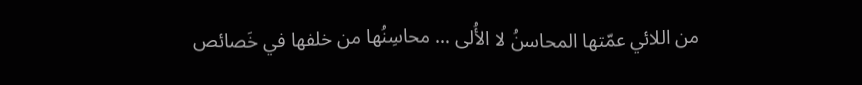من اللائي عمّتها المحاسنُ لا الأُلى … محاسِنُها من خلفها في خَصائص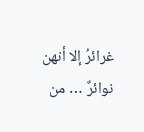غرائرُ إلا أنهن نوائرٌ … من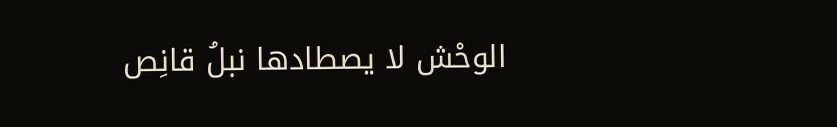الوحْش لا يصطادها نبلُ قانِص